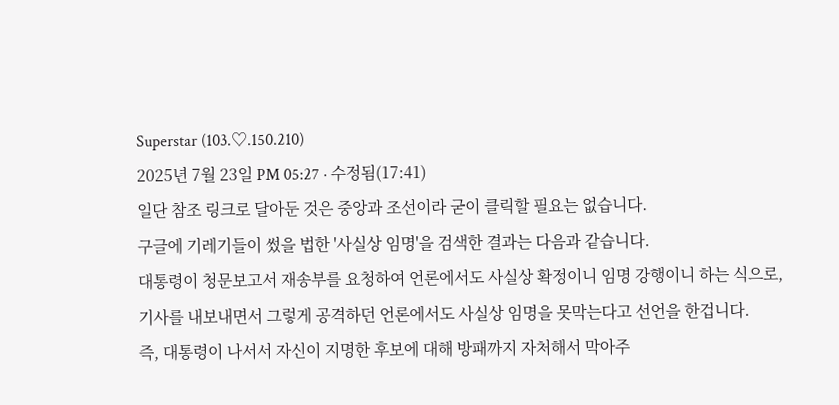Superstar (103.♡.150.210)
2025년 7월 23일 PM 05:27 · 수정됨(17:41)
일단 참조 링크로 달아둔 것은 중앙과 조선이라 굳이 클릭할 필요는 없습니다.
구글에 기레기들이 썼을 법한 '사실상 임명'을 검색한 결과는 다음과 같습니다.
대통령이 청문보고서 재송부를 요청하여 언론에서도 사실상 확정이니 임명 강행이니 하는 식으로,
기사를 내보내면서 그렇게 공격하던 언론에서도 사실상 임명을 못막는다고 선언을 한겁니다.
즉, 대통령이 나서서 자신이 지명한 후보에 대해 방패까지 자처해서 막아주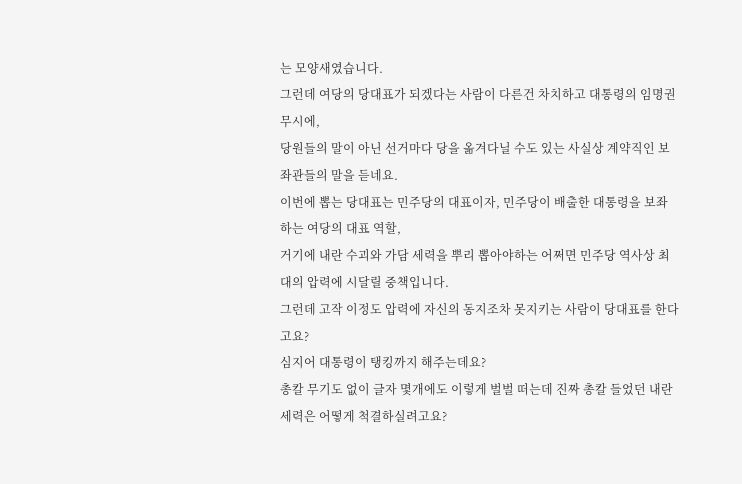는 모양새였습니다.
그런데 여당의 당대표가 되겠다는 사람이 다른건 차치하고 대통령의 임명권 무시에,
당원들의 말이 아닌 선거마다 당을 옮겨다닐 수도 있는 사실상 계약직인 보좌관들의 말을 듣네요.
이번에 뽑는 당대표는 민주당의 대표이자, 민주당이 배출한 대통령을 보좌하는 여당의 대표 역할,
거기에 내란 수괴와 가담 세력을 뿌리 뽑아야하는 어쩌면 민주당 역사상 최대의 압력에 시달릴 중책입니다.
그런데 고작 이정도 압력에 자신의 동지조차 못지키는 사람이 당대표를 한다고요?
심지어 대통령이 탱킹까지 해주는데요?
총칼 무기도 없이 글자 몇개에도 이렇게 벌벌 떠는데 진짜 총칼 들었던 내란 세력은 어떻게 척결하실려고요?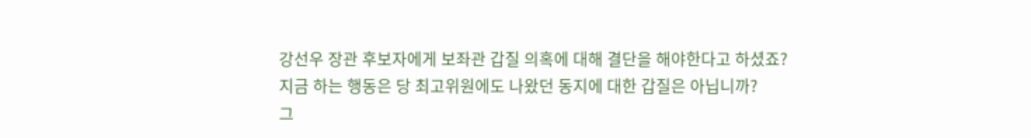강선우 장관 후보자에게 보좌관 갑질 의혹에 대해 결단을 해야한다고 하셨죠?
지금 하는 행동은 당 최고위원에도 나왔던 동지에 대한 갑질은 아닙니까?
그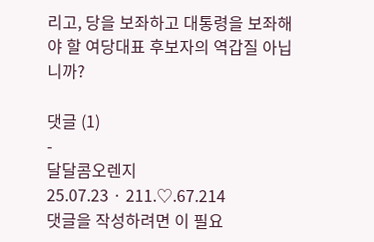리고, 당을 보좌하고 대통령을 보좌해야 할 여당대표 후보자의 역갑질 아닙니까?

댓글 (1)
-
달달콤오렌지
25.07.23 · 211.♡.67.214
댓글을 작성하려면 이 필요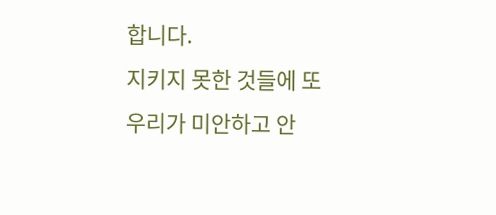합니다.
지키지 못한 것들에 또 우리가 미안하고 안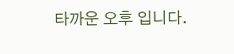타까운 오후 입니다.